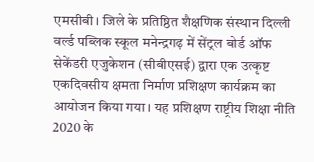एमसीबी। जिले के प्रतिष्ठित शैक्षणिक संस्थान दिल्ली वर्ल्ड पब्लिक स्कूल मनेन्द्रगढ़ में सेंट्रल बोर्ड ऑफ सेकेंडरी एजुकेशन (सीबीएसई) द्वारा एक उत्कृष्ट एकदिवसीय क्षमता निर्माण प्रशिक्षण कार्यक्रम का आयोजन किया गया। यह प्रशिक्षण राष्ट्रीय शिक्षा नीति 2020 के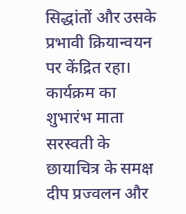सिद्धांतों और उसके प्रभावी क्रियान्वयन पर केंद्रित रहा।
कार्यक्रम का शुभारंभ माता सरस्वती के छायाचित्र के समक्ष दीप प्रज्वलन और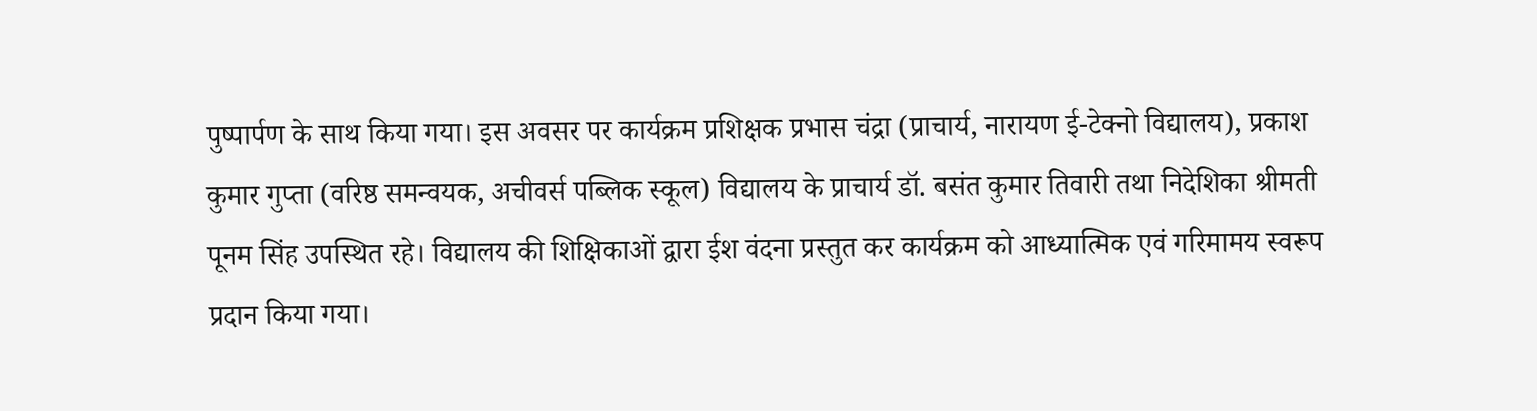पुष्पार्पण के साथ किया गया। इस अवसर पर कार्यक्रम प्रशिक्षक प्रभास चंद्रा (प्राचार्य, नारायण ई-टेक्नो विद्यालय), प्रकाश कुमार गुप्ता (वरिष्ठ समन्वयक, अचीवर्स पब्लिक स्कूल) विद्यालय के प्राचार्य डॉ. बसंत कुमार तिवारी तथा निदेशिका श्रीमती पूनम सिंह उपस्थित रहे। विद्यालय की शिक्षिकाओं द्वारा ईश वंदना प्रस्तुत कर कार्यक्रम को आध्यात्मिक एवं गरिमामय स्वरूप प्रदान किया गया।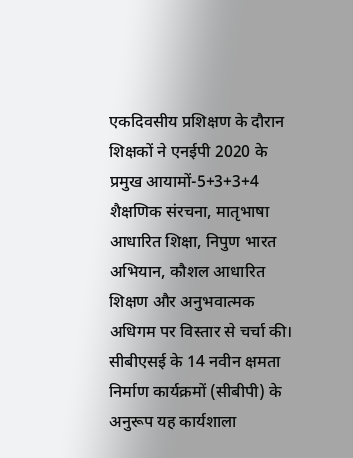एकदिवसीय प्रशिक्षण के दौरान शिक्षकों ने एनईपी 2020 के प्रमुख आयामों-5+3+3+4 शैक्षणिक संरचना, मातृभाषा आधारित शिक्षा, निपुण भारत अभियान, कौशल आधारित शिक्षण और अनुभवात्मक अधिगम पर विस्तार से चर्चा की। सीबीएसई के 14 नवीन क्षमता निर्माण कार्यक्रमों (सीबीपी) के अनुरूप यह कार्यशाला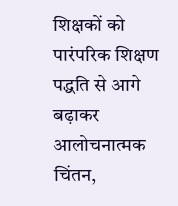शिक्षकों को पारंपरिक शिक्षण पद्धति से आगे बढ़ाकर आलोचनात्मक चिंतन,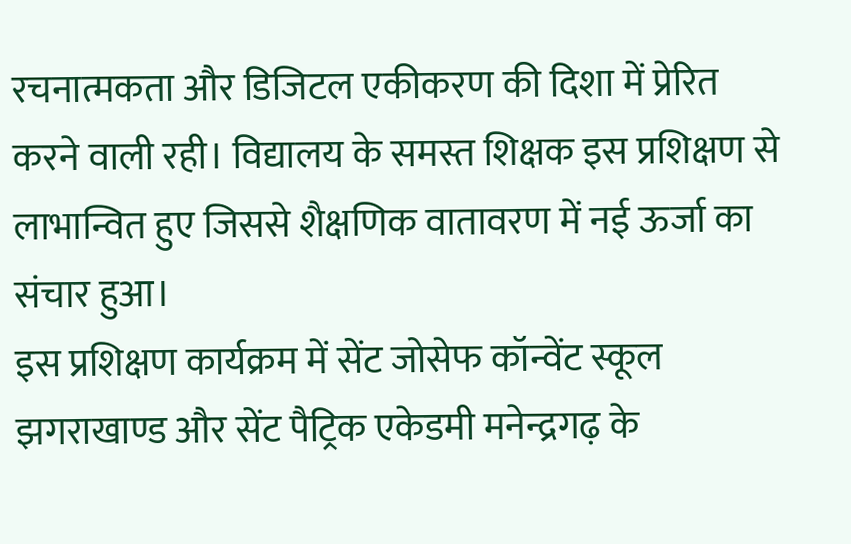रचनात्मकता और डिजिटल एकीकरण की दिशा में प्रेरित करने वाली रही। विद्यालय के समस्त शिक्षक इस प्रशिक्षण से लाभान्वित हुए जिससे शैक्षणिक वातावरण में नई ऊर्जा का संचार हुआ।
इस प्रशिक्षण कार्यक्रम में सेंट जोसेफ कॉन्वेंट स्कूल झगराखाण्ड और सेंट पैट्रिक एकेडमी मनेन्द्रगढ़ के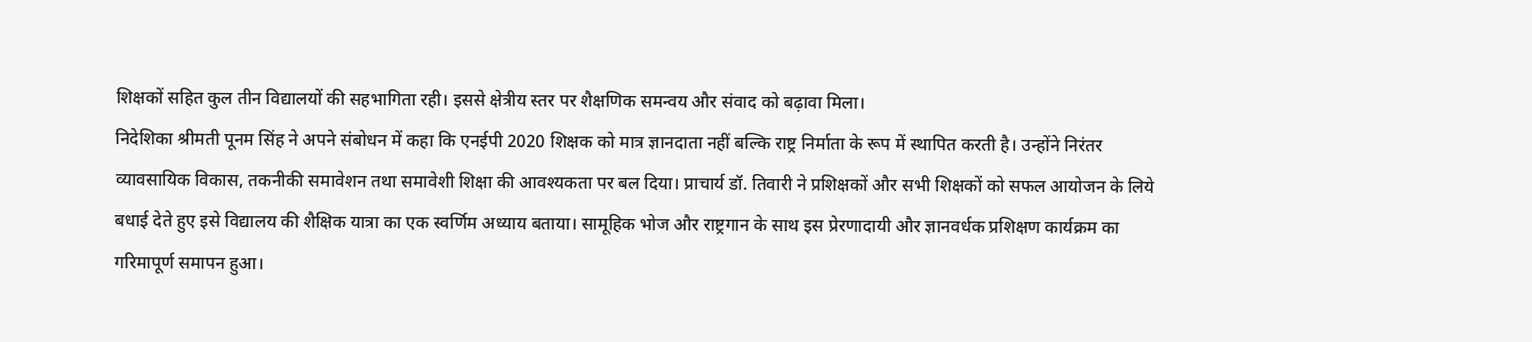शिक्षकों सहित कुल तीन विद्यालयों की सहभागिता रही। इससे क्षेत्रीय स्तर पर शैक्षणिक समन्वय और संवाद को बढ़ावा मिला।
निदेशिका श्रीमती पूनम सिंह ने अपने संबोधन में कहा कि एनईपी 2020 शिक्षक को मात्र ज्ञानदाता नहीं बल्कि राष्ट्र निर्माता के रूप में स्थापित करती है। उन्होंने निरंतर व्यावसायिक विकास, तकनीकी समावेशन तथा समावेशी शिक्षा की आवश्यकता पर बल दिया। प्राचार्य डॉ. तिवारी ने प्रशिक्षकों और सभी शिक्षकों को सफल आयोजन के लिये बधाई देते हुए इसे विद्यालय की शैक्षिक यात्रा का एक स्वर्णिम अध्याय बताया। सामूहिक भोज और राष्ट्रगान के साथ इस प्रेरणादायी और ज्ञानवर्धक प्रशिक्षण कार्यक्रम का गरिमापूर्ण समापन हुआ।